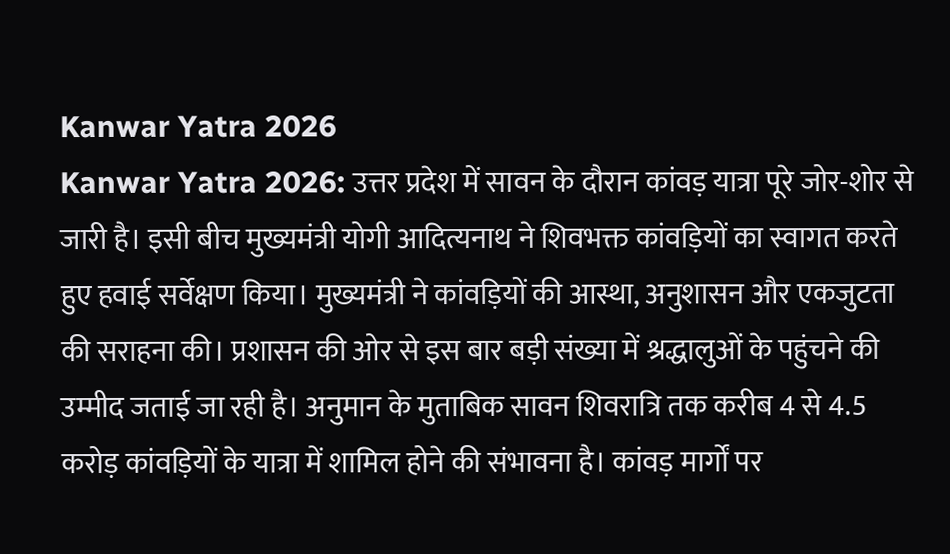Kanwar Yatra 2026
Kanwar Yatra 2026: उत्तर प्रदेश में सावन के दौरान कांवड़ यात्रा पूरे जोर-शोर से जारी है। इसी बीच मुख्यमंत्री योगी आदित्यनाथ ने शिवभक्त कांवड़ियों का स्वागत करते हुए हवाई सर्वेक्षण किया। मुख्यमंत्री ने कांवड़ियों की आस्था, अनुशासन और एकजुटता की सराहना की। प्रशासन की ओर से इस बार बड़ी संख्या में श्रद्धालुओं के पहुंचने की उम्मीद जताई जा रही है। अनुमान के मुताबिक सावन शिवरात्रि तक करीब 4 से 4.5 करोड़ कांवड़ियों के यात्रा में शामिल होने की संभावना है। कांवड़ मार्गों पर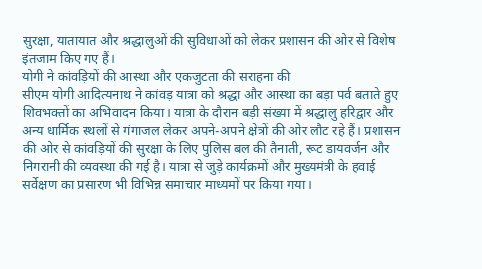सुरक्षा, यातायात और श्रद्धालुओं की सुविधाओं को लेकर प्रशासन की ओर से विशेष इंतजाम किए गए हैं।
योगी ने कांवड़ियों की आस्था और एकजुटता की सराहना की
सीएम योगी आदित्यनाथ ने कांवड़ यात्रा को श्रद्धा और आस्था का बड़ा पर्व बताते हुए शिवभक्तों का अभिवादन किया। यात्रा के दौरान बड़ी संख्या में श्रद्धालु हरिद्वार और अन्य धार्मिक स्थलों से गंगाजल लेकर अपने-अपने क्षेत्रों की ओर लौट रहे हैं। प्रशासन की ओर से कांवड़ियों की सुरक्षा के लिए पुलिस बल की तैनाती, रूट डायवर्जन और निगरानी की व्यवस्था की गई है। यात्रा से जुड़े कार्यक्रमों और मुख्यमंत्री के हवाई सर्वेक्षण का प्रसारण भी विभिन्न समाचार माध्यमों पर किया गया।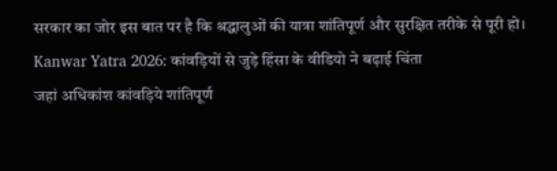सरकार का जोर इस बात पर है कि श्रद्धालुओं की यात्रा शांतिपूर्ण और सुरक्षित तरीके से पूरी हो।
Kanwar Yatra 2026: कांवड़ियों से जुड़े हिंसा के वीडियो ने बढ़ाई चिंता
जहां अधिकांश कांवड़िये शांतिपूर्ण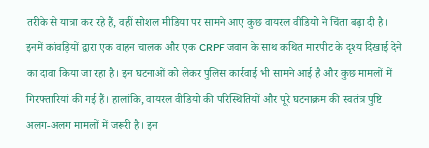तरीके से यात्रा कर रहे हैं, वहीं सोशल मीडिया पर सामने आए कुछ वायरल वीडियो ने चिंता बढ़ा दी है। इनमें कांवड़ियों द्वारा एक वाहन चालक और एक CRPF जवान के साथ कथित मारपीट के दृश्य दिखाई देने का दावा किया जा रहा है। इन घटनाओं को लेकर पुलिस कार्रवाई भी सामने आई है और कुछ मामलों में गिरफ्तारियां की गई हैं। हालांकि, वायरल वीडियो की परिस्थितियों और पूरे घटनाक्रम की स्वतंत्र पुष्टि अलग-अलग मामलों में जरूरी है। इन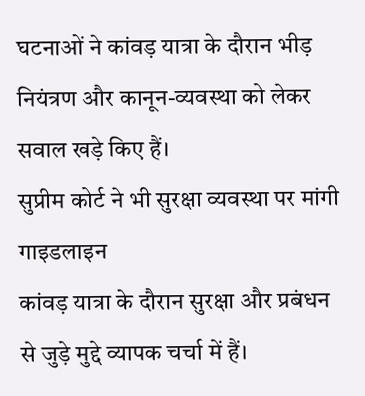घटनाओं ने कांवड़ यात्रा के दौरान भीड़ नियंत्रण और कानून-व्यवस्था को लेकर सवाल खड़े किए हैं।
सुप्रीम कोर्ट ने भी सुरक्षा व्यवस्था पर मांगी गाइडलाइन
कांवड़ यात्रा के दौरान सुरक्षा और प्रबंधन से जुड़े मुद्दे व्यापक चर्चा में हैं।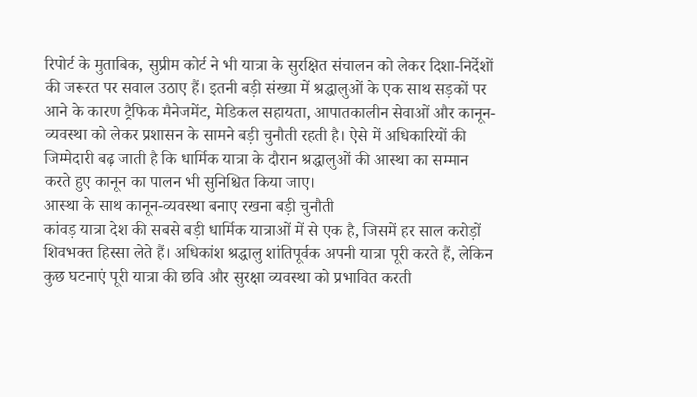रिपोर्ट के मुताबिक, सुप्रीम कोर्ट ने भी यात्रा के सुरक्षित संचालन को लेकर दिशा-निर्देशों की जरूरत पर सवाल उठाए हैं। इतनी बड़ी संख्या में श्रद्धालुओं के एक साथ सड़कों पर आने के कारण ट्रैफिक मैनेजमेंट, मेडिकल सहायता, आपातकालीन सेवाओं और कानून-व्यवस्था को लेकर प्रशासन के सामने बड़ी चुनौती रहती है। ऐसे में अधिकारियों की जिम्मेदारी बढ़ जाती है कि धार्मिक यात्रा के दौरान श्रद्धालुओं की आस्था का सम्मान करते हुए कानून का पालन भी सुनिश्चित किया जाए।
आस्था के साथ कानून-व्यवस्था बनाए रखना बड़ी चुनौती
कांवड़ यात्रा देश की सबसे बड़ी धार्मिक यात्राओं में से एक है, जिसमें हर साल करोड़ों शिवभक्त हिस्सा लेते हैं। अधिकांश श्रद्धालु शांतिपूर्वक अपनी यात्रा पूरी करते हैं, लेकिन कुछ घटनाएं पूरी यात्रा की छवि और सुरक्षा व्यवस्था को प्रभावित करती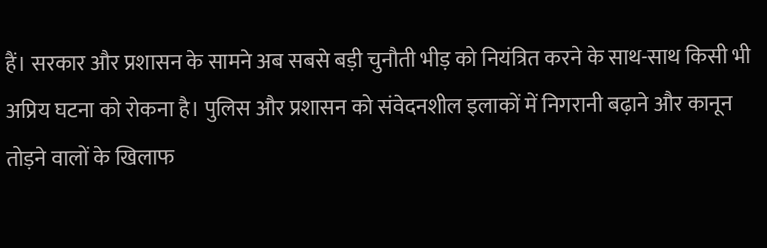हैं। सरकार और प्रशासन के सामने अब सबसे बड़ी चुनौती भीड़ को नियंत्रित करने के साथ-साथ किसी भी अप्रिय घटना को रोकना है। पुलिस और प्रशासन को संवेदनशील इलाकों में निगरानी बढ़ाने और कानून तोड़ने वालों के खिलाफ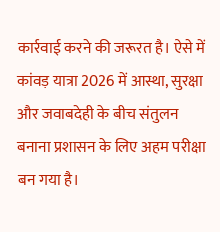कार्रवाई करने की जरूरत है। ऐसे में कांवड़ यात्रा 2026 में आस्था, सुरक्षा और जवाबदेही के बीच संतुलन बनाना प्रशासन के लिए अहम परीक्षा बन गया है।